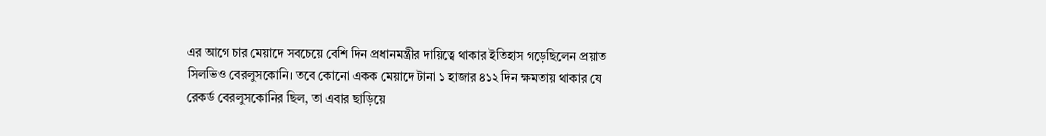এর আগে চার মেয়াদে সবচেয়ে বেশি দিন প্রধানমন্ত্রীর দায়িত্বে থাকার ইতিহাস গড়েছিলেন প্রয়াত সিলভিও বেরলুসকোনি। তবে কোনো একক মেয়াদে টানা ১ হাজার ৪১২ দিন ক্ষমতায় থাকার যে রেকর্ড বেরলুসকোনির ছিল, তা এবার ছাড়িয়ে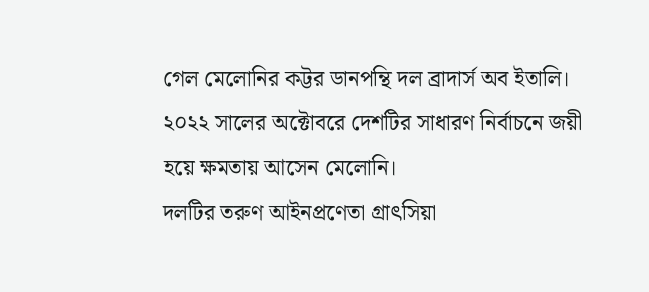গেল মেলোনির কট্টর ডানপন্থি দল ব্রাদার্স অব ইতালি। ২০২২ সালের অক্টোবরে দেশটির সাধারণ নির্বাচনে জয়ী হয়ে ক্ষমতায় আসেন মেলোনি।
দলটির তরুণ আইনপ্রণেতা গ্রাৎসিয়া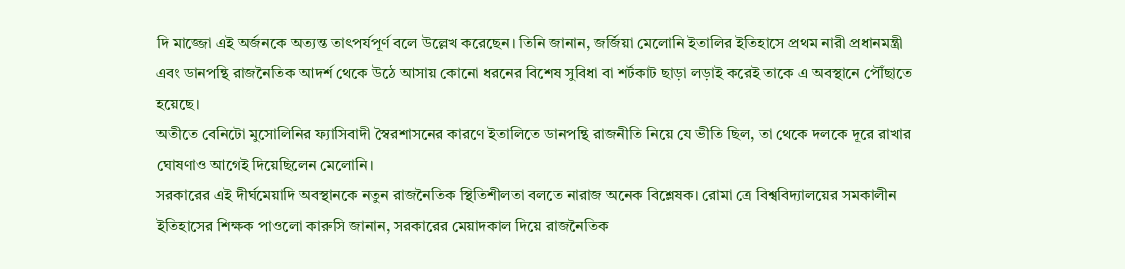দি মাজ্জো এই অর্জনকে অত্যন্ত তাৎপর্যপূর্ণ বলে উল্লেখ করেছেন। তিনি জানান, জর্জিয়া মেলোনি ইতালির ইতিহাসে প্রথম নারী প্রধানমন্ত্রী এবং ডানপন্থি রাজনৈতিক আদর্শ থেকে উঠে আসায় কোনো ধরনের বিশেষ সুবিধা বা শর্টকাট ছাড়া লড়াই করেই তাকে এ অবস্থানে পৌঁছাতে হয়েছে।
অতীতে বেনিটো মুসোলিনির ফ্যাসিবাদী স্বৈরশাসনের কারণে ইতালিতে ডানপন্থি রাজনীতি নিয়ে যে ভীতি ছিল, তা থেকে দলকে দূরে রাখার ঘোষণাও আগেই দিয়েছিলেন মেলোনি।
সরকারের এই দীর্ঘমেয়াদি অবস্থানকে নতুন রাজনৈতিক স্থিতিশীলতা বলতে নারাজ অনেক বিশ্লেষক। রোমা ত্রে বিশ্ববিদ্যালয়ের সমকালীন ইতিহাসের শিক্ষক পাওলো কারুসি জানান, সরকারের মেয়াদকাল দিয়ে রাজনৈতিক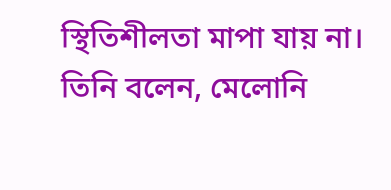স্থিতিশীলতা মাপা যায় না।
তিনি বলেন, মেলোনি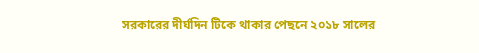সরকারের দীর্ঘদিন টিকে থাকার পেছনে ২০১৮ সালের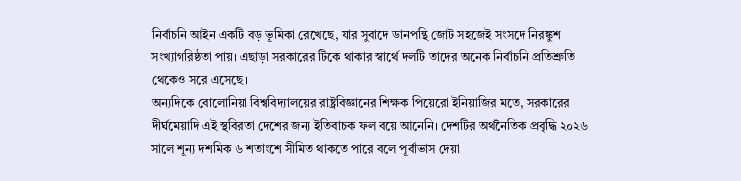নির্বাচনি আইন একটি বড় ভূমিকা রেখেছে, যার সুবাদে ডানপন্থি জোট সহজেই সংসদে নিরঙ্কুশ সংখ্যাগরিষ্ঠতা পায়। এছাড়া সরকারের টিকে থাকার স্বার্থে দলটি তাদের অনেক নির্বাচনি প্রতিশ্রুতি থেকেও সরে এসেছে।
অন্যদিকে বোলোনিয়া বিশ্ববিদ্যালয়ের রাষ্ট্রবিজ্ঞানের শিক্ষক পিয়েরো ইনিয়াজির মতে, সরকারের দীর্ঘমেয়াদি এই স্থবিরতা দেশের জন্য ইতিবাচক ফল বয়ে আনেনি। দেশটির অর্থনৈতিক প্রবৃদ্ধি ২০২৬ সালে শূন্য দশমিক ৬ শতাংশে সীমিত থাকতে পারে বলে পূর্বাভাস দেয়া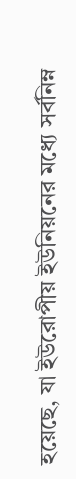হয়েছে, যা ইউরোপীয় ইউনিয়নের মধ্যে সর্বনিম্ন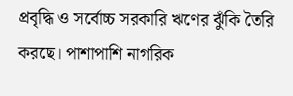প্রবৃদ্ধি ও সর্বোচ্চ সরকারি ঋণের ঝুঁকি তৈরি করছে। পাশাপাশি নাগরিক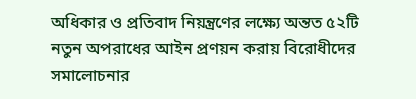অধিকার ও প্রতিবাদ নিয়ন্ত্রণের লক্ষ্যে অন্তত ৫২টি নতুন অপরাধের আইন প্রণয়ন করায় বিরোধীদের সমালোচনার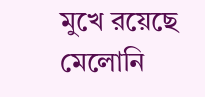মুখে রয়েছে মেলোনি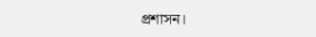প্রশাসন।